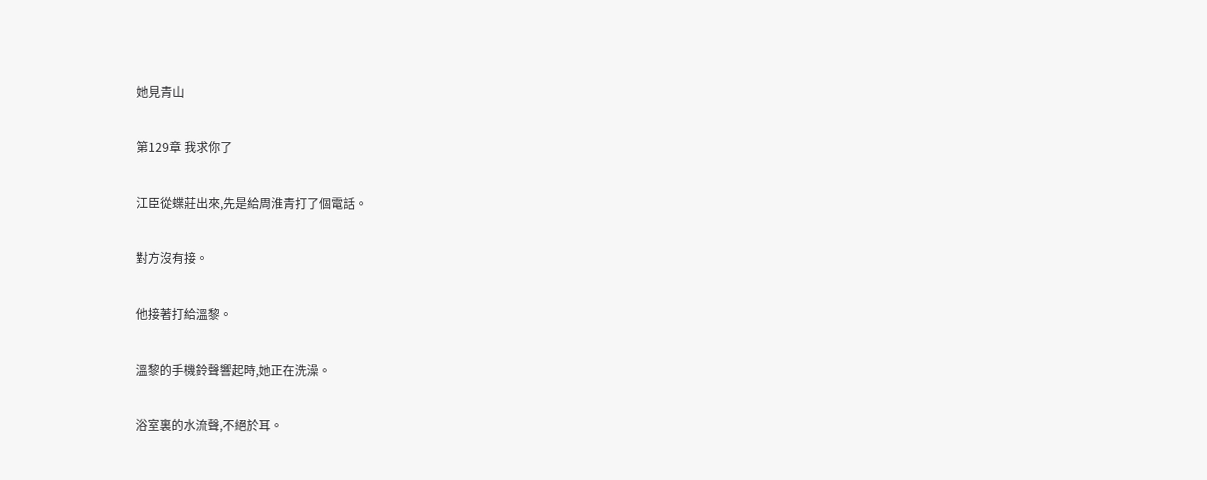她見青山

第129章 我求你了

江臣從蝶莊出來,先是給周淮青打了個電話。

對方沒有接。

他接著打給溫黎。

溫黎的手機鈴聲響起時,她正在洗澡。

浴室裏的水流聲,不絕於耳。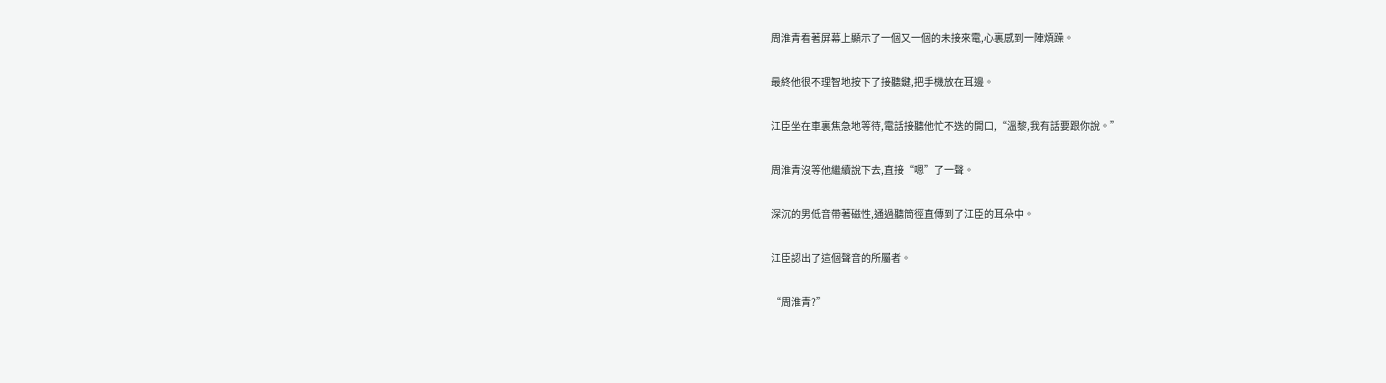周淮青看著屏幕上顯示了一個又一個的未接來電,心裏感到一陣煩躁。

最終他很不理智地按下了接聽鍵,把手機放在耳邊。

江臣坐在車裏焦急地等待,電話接聽他忙不迭的開口,“溫黎,我有話要跟你說。”

周淮青沒等他繼續說下去,直接“嗯”了一聲。

深沉的男低音帶著磁性,通過聽筒徑直傳到了江臣的耳朵中。

江臣認出了這個聲音的所屬者。

“周淮青?”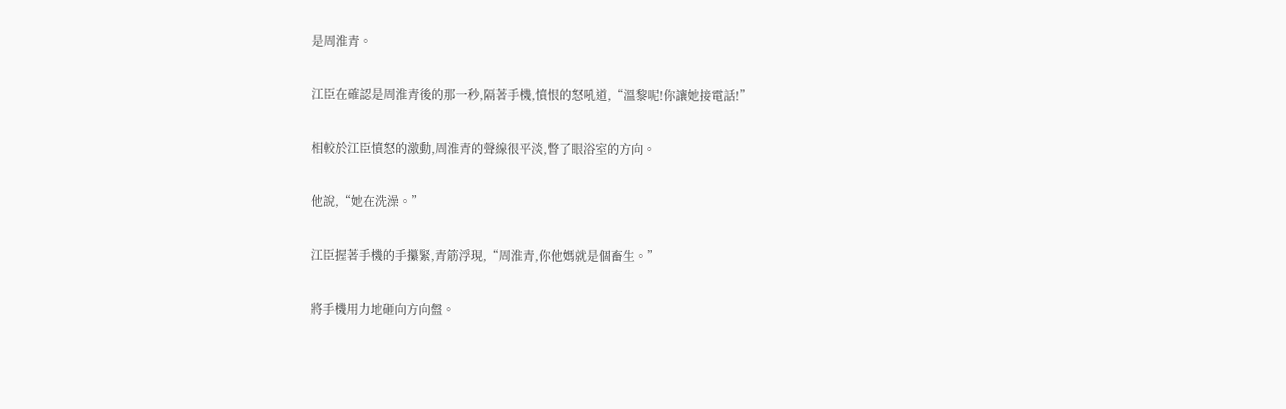是周淮青。

江臣在確認是周淮青後的那一秒,隔著手機,憤恨的怒吼道,“溫黎呢!你讓她接電話!”

相較於江臣憤怒的激動,周淮青的聲線很平淡,瞥了眼浴室的方向。

他說,“她在洗澡。”

江臣握著手機的手攥緊,青筋浮現,“周淮青,你他媽就是個畜生。”

將手機用力地砸向方向盤。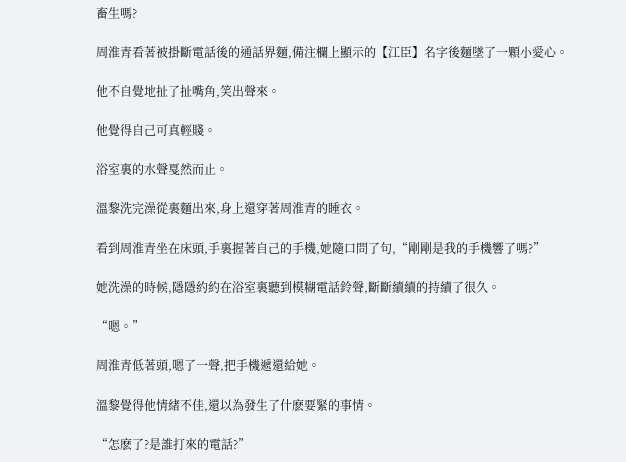畜生嗎?

周淮青看著被掛斷電話後的通話界麵,備注欄上顯示的【江臣】名字後麵墜了一顆小愛心。

他不自覺地扯了扯嘴角,笑出聲來。

他覺得自己可真輕賤。

浴室裏的水聲戛然而止。

溫黎洗完澡從裏麵出來,身上還穿著周淮青的睡衣。

看到周淮青坐在床頭,手裏握著自己的手機,她隨口問了句,“剛剛是我的手機響了嗎?”

她洗澡的時候,隱隱約約在浴室裏聽到模糊電話鈴聲,斷斷續續的持續了很久。

“嗯。”

周淮青低著頭,嗯了一聲,把手機遞還給她。

溫黎覺得他情緒不佳,還以為發生了什麽要緊的事情。

“怎麽了?是誰打來的電話?”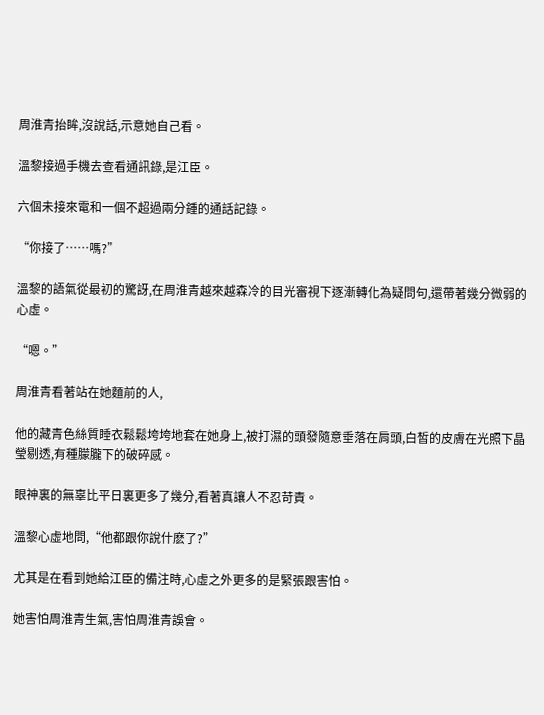周淮青抬眸,沒說話,示意她自己看。

溫黎接過手機去查看通訊錄,是江臣。

六個未接來電和一個不超過兩分鍾的通話記錄。

“你接了……嗎?”

溫黎的語氣從最初的驚訝,在周淮青越來越森冷的目光審視下逐漸轉化為疑問句,還帶著幾分微弱的心虛。

“嗯。”

周淮青看著站在她麵前的人,

他的藏青色絲質睡衣鬆鬆垮垮地套在她身上,被打濕的頭發隨意垂落在肩頭,白皙的皮膚在光照下晶瑩剔透,有種朦朧下的破碎感。

眼神裏的無辜比平日裏更多了幾分,看著真讓人不忍苛責。

溫黎心虛地問,“他都跟你說什麽了?”

尤其是在看到她給江臣的備注時,心虛之外更多的是緊張跟害怕。

她害怕周淮青生氣,害怕周淮青誤會。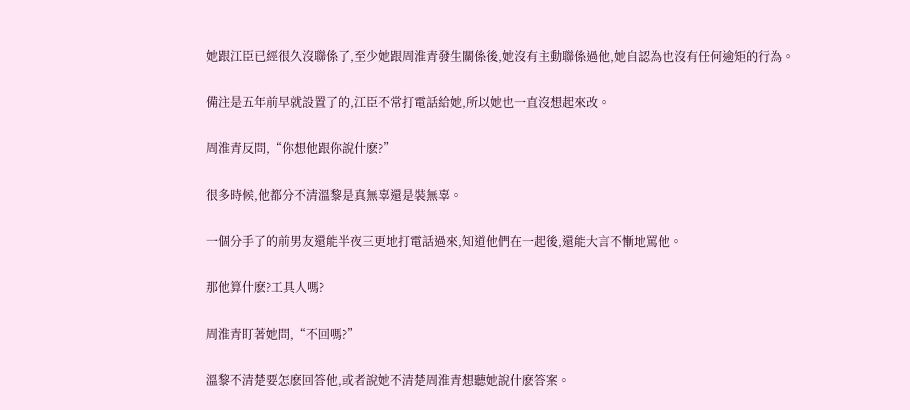她跟江臣已經很久沒聯係了,至少她跟周淮青發生關係後,她沒有主動聯係過他,她自認為也沒有任何逾矩的行為。

備注是五年前早就設置了的,江臣不常打電話給她,所以她也一直沒想起來改。

周淮青反問,“你想他跟你說什麽?”

很多時候,他都分不清溫黎是真無辜還是裝無辜。

一個分手了的前男友還能半夜三更地打電話過來,知道他們在一起後,還能大言不慚地罵他。

那他算什麽?工具人嗎?

周淮青盯著她問,“不回嗎?”

溫黎不清楚要怎麽回答他,或者說她不清楚周淮青想聽她說什麽答案。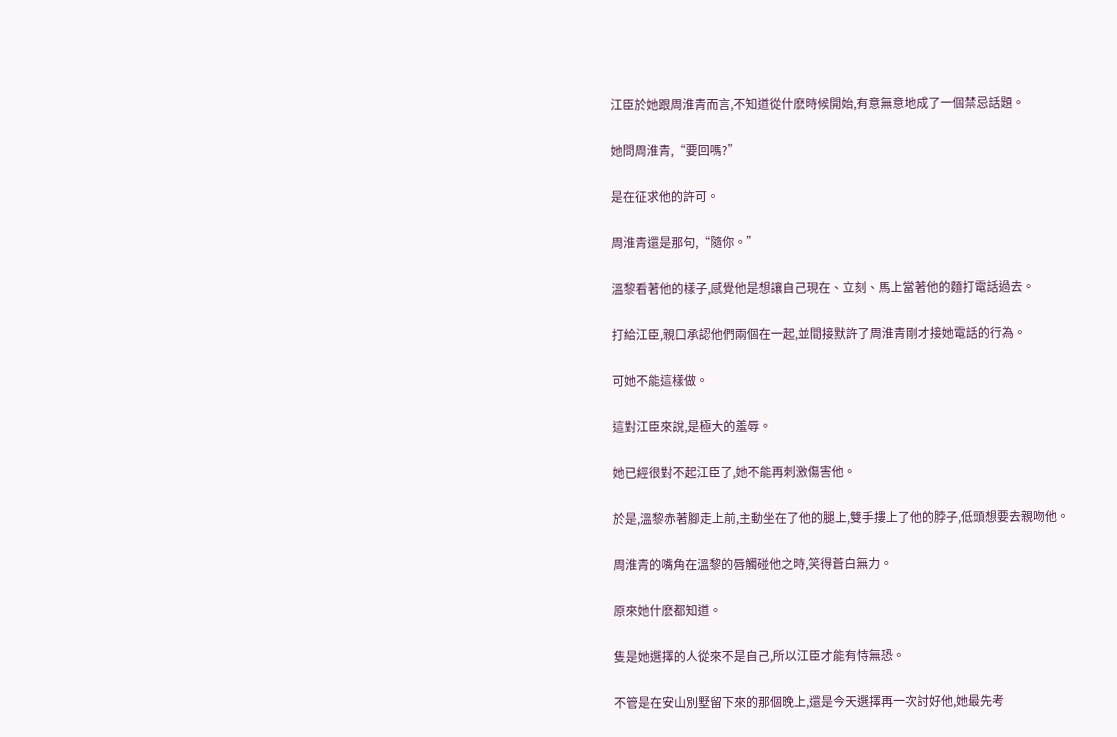江臣於她跟周淮青而言,不知道從什麽時候開始,有意無意地成了一個禁忌話題。

她問周淮青,“要回嗎?”

是在征求他的許可。

周淮青還是那句,“隨你。”

溫黎看著他的樣子,感覺他是想讓自己現在、立刻、馬上當著他的麵打電話過去。

打給江臣,親口承認他們兩個在一起,並間接默許了周淮青剛才接她電話的行為。

可她不能這樣做。

這對江臣來說,是極大的羞辱。

她已經很對不起江臣了,她不能再刺激傷害他。

於是,溫黎赤著腳走上前,主動坐在了他的腿上,雙手摟上了他的脖子,低頭想要去親吻他。

周淮青的嘴角在溫黎的唇觸碰他之時,笑得蒼白無力。

原來她什麽都知道。

隻是她選擇的人從來不是自己,所以江臣才能有恃無恐。

不管是在安山別墅留下來的那個晚上,還是今天選擇再一次討好他,她最先考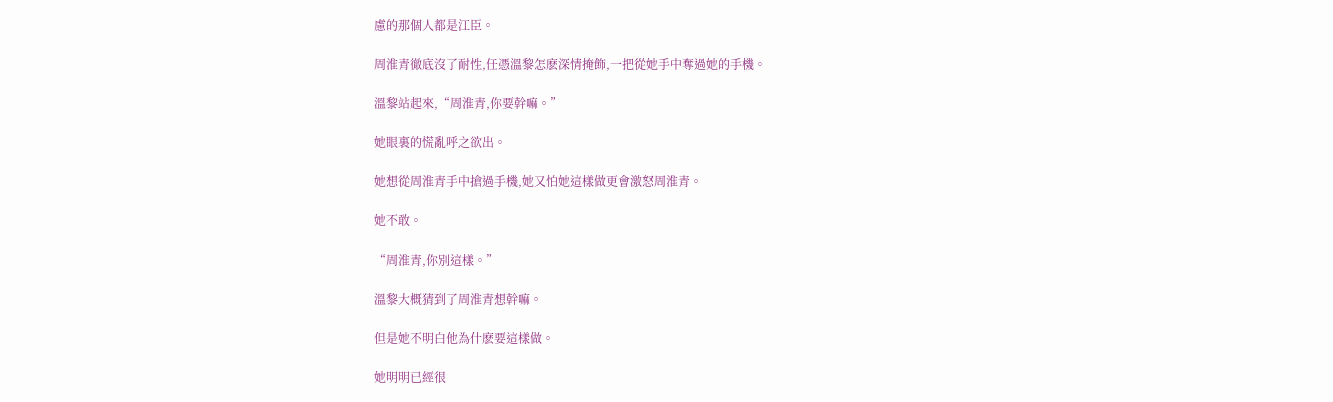慮的那個人都是江臣。

周淮青徹底沒了耐性,任憑溫黎怎麽深情掩飾,一把從她手中奪過她的手機。

溫黎站起來,“周淮青,你要幹嘛。”

她眼裏的慌亂呼之欲出。

她想從周淮青手中搶過手機,她又怕她這樣做更會激怒周淮青。

她不敢。

“周淮青,你別這樣。”

溫黎大概猜到了周淮青想幹嘛。

但是她不明白他為什麽要這樣做。

她明明已經很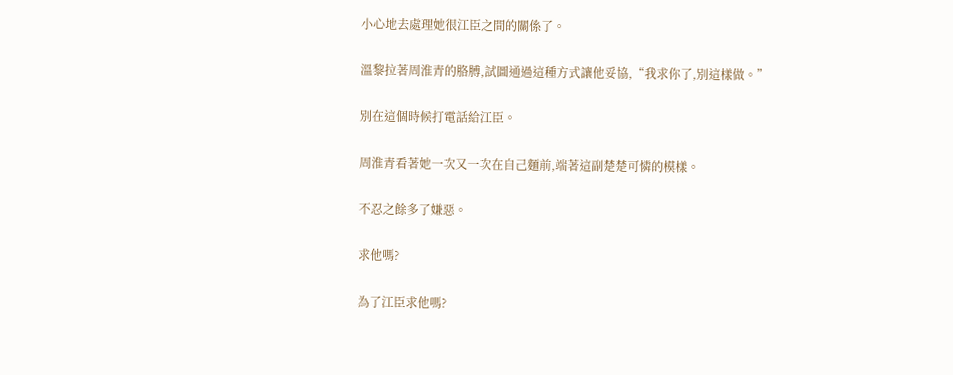小心地去處理她很江臣之間的關係了。

溫黎拉著周淮青的胳膊,試圖通過這種方式讓他妥協,“我求你了,別這樣做。”

別在這個時候打電話給江臣。

周淮青看著她一次又一次在自己麵前,端著這副楚楚可憐的模樣。

不忍之餘多了嫌惡。

求他嗎?

為了江臣求他嗎?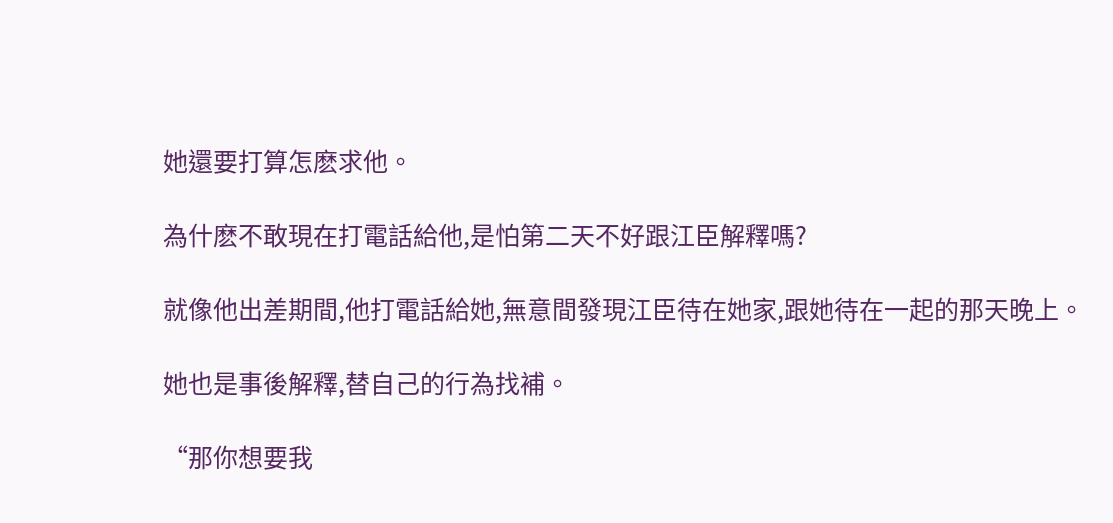她還要打算怎麽求他。

為什麽不敢現在打電話給他,是怕第二天不好跟江臣解釋嗎?

就像他出差期間,他打電話給她,無意間發現江臣待在她家,跟她待在一起的那天晚上。

她也是事後解釋,替自己的行為找補。

“那你想要我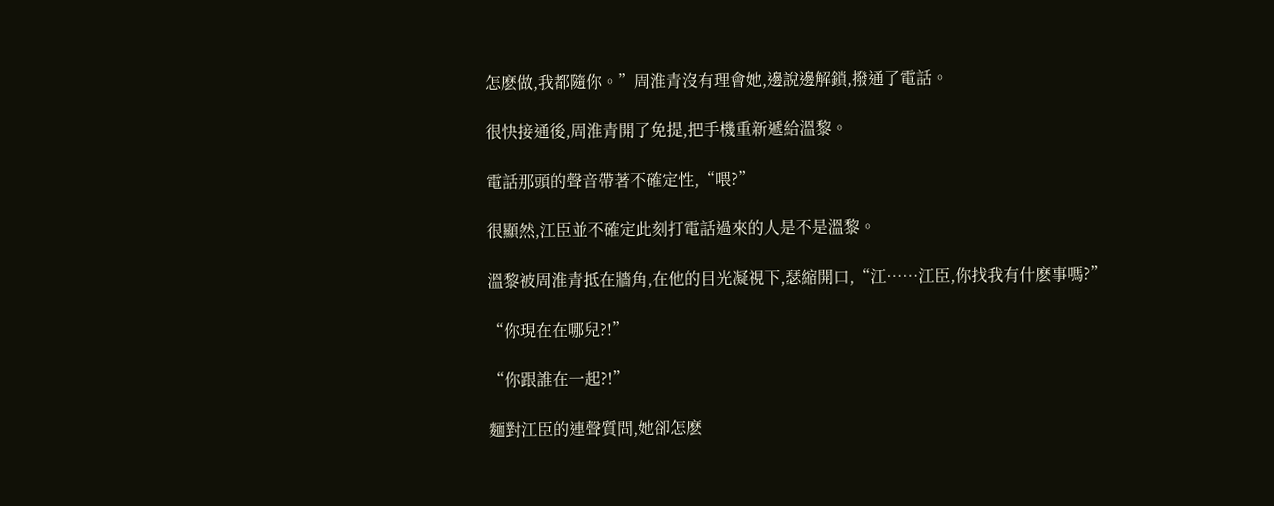怎麽做,我都隨你。”周淮青沒有理會她,邊說邊解鎖,撥通了電話。

很快接通後,周淮青開了免提,把手機重新遞給溫黎。

電話那頭的聲音帶著不確定性,“喂?”

很顯然,江臣並不確定此刻打電話過來的人是不是溫黎。

溫黎被周淮青抵在牆角,在他的目光凝視下,瑟縮開口,“江……江臣,你找我有什麽事嗎?”

“你現在在哪兒?!”

“你跟誰在一起?!”

麵對江臣的連聲質問,她卻怎麽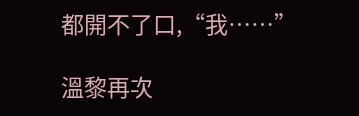都開不了口,“我……”

溫黎再次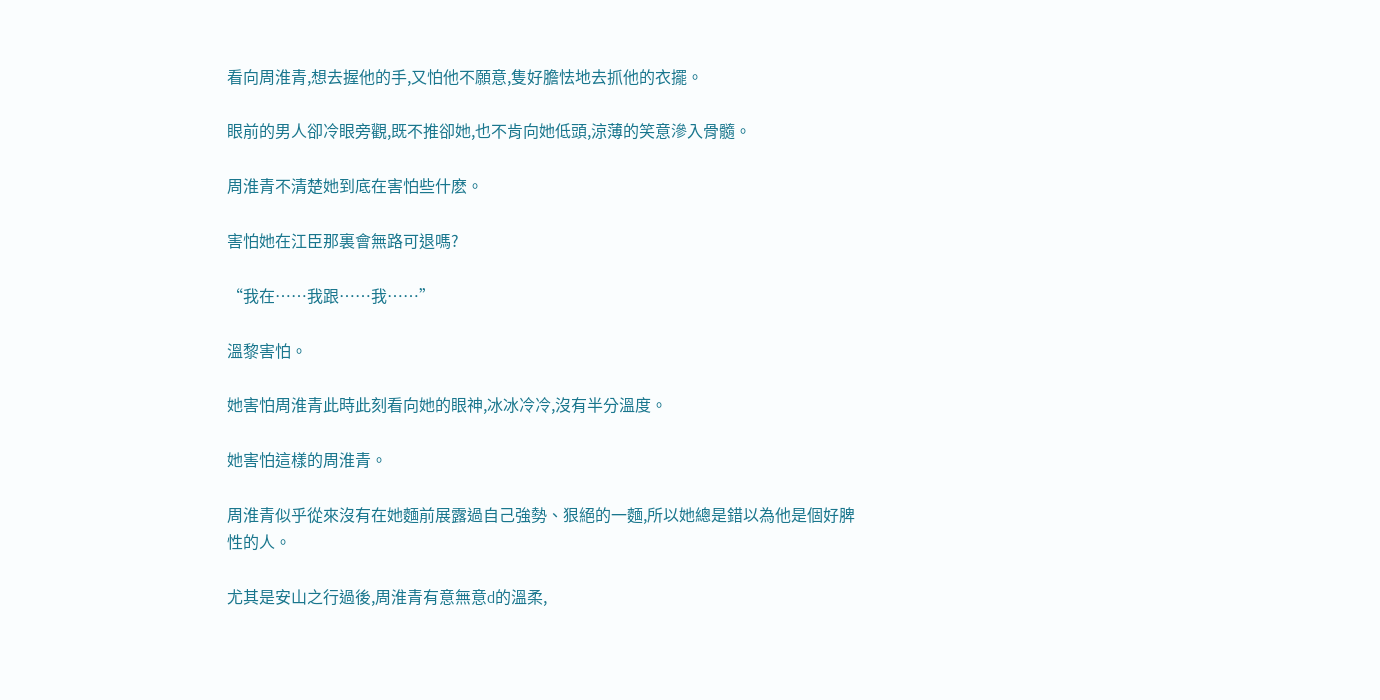看向周淮青,想去握他的手,又怕他不願意,隻好膽怯地去抓他的衣擺。

眼前的男人卻冷眼旁觀,既不推卻她,也不肯向她低頭,涼薄的笑意滲入骨髓。

周淮青不清楚她到底在害怕些什麽。

害怕她在江臣那裏會無路可退嗎?

“我在……我跟……我……”

溫黎害怕。

她害怕周淮青此時此刻看向她的眼神,冰冰冷冷,沒有半分溫度。

她害怕這樣的周淮青。

周淮青似乎從來沒有在她麵前展露過自己強勢、狠絕的一麵,所以她總是錯以為他是個好脾性的人。

尤其是安山之行過後,周淮青有意無意d的溫柔,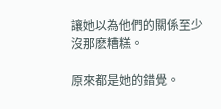讓她以為他們的關係至少沒那麽糟糕。

原來都是她的錯覺。